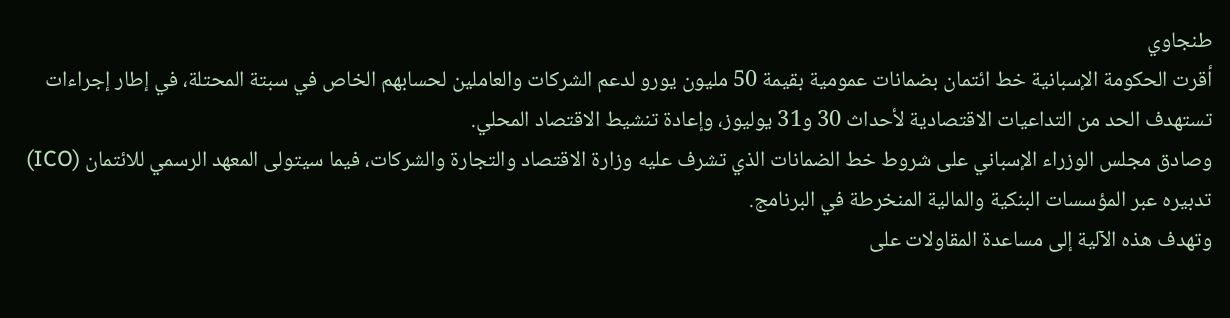طنجاوي
أقرت الحكومة الإسبانية خط ائتمان بضمانات عمومية بقيمة 50 مليون يورو لدعم الشركات والعاملين لحسابهم الخاص في سبتة المحتلة، في إطار إجراءات تستهدف الحد من التداعيات الاقتصادية لأحداث 30 و31 يوليوز، وإعادة تنشيط الاقتصاد المحلي.
وصادق مجلس الوزراء الإسباني على شروط خط الضمانات الذي تشرف عليه وزارة الاقتصاد والتجارة والشركات، فيما سيتولى المعهد الرسمي للائتمان (ICO) تدبيره عبر المؤسسات البنكية والمالية المنخرطة في البرنامج.
وتهدف هذه الآلية إلى مساعدة المقاولات على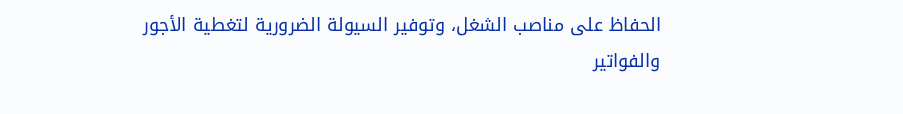الحفاظ على مناصب الشغل، وتوفير السيولة الضرورية لتغطية الأجور والفواتير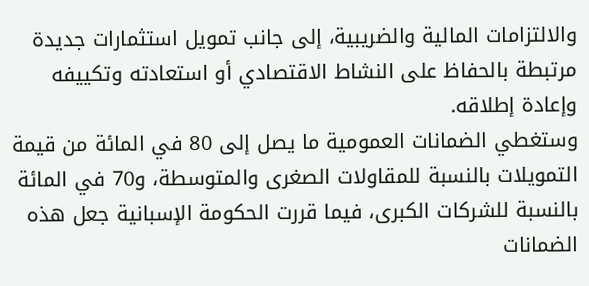والالتزامات المالية والضريبية، إلى جانب تمويل استثمارات جديدة مرتبطة بالحفاظ على النشاط الاقتصادي أو استعادته وتكييفه وإعادة إطلاقه.
وستغطي الضمانات العمومية ما يصل إلى 80 في المائة من قيمة التمويلات بالنسبة للمقاولات الصغرى والمتوسطة، و70 في المائة بالنسبة للشركات الكبرى، فيما قررت الحكومة الإسبانية جعل هذه الضمانات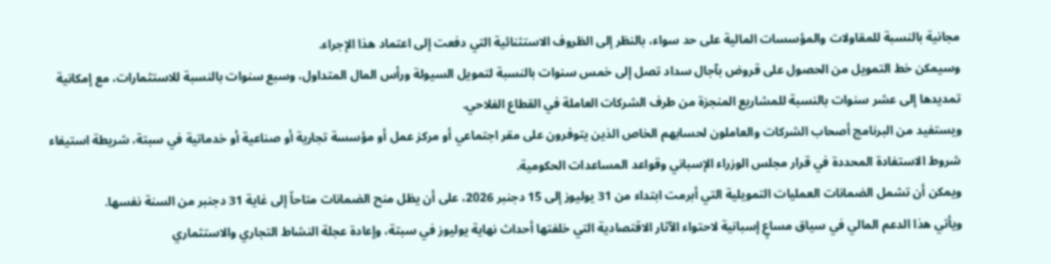مجانية بالنسبة للمقاولات والمؤسسات المالية على حد سواء، بالنظر إلى الظروف الاستثنائية التي دفعت إلى اعتماد هذا الإجراء.
وسيمكن خط التمويل من الحصول على قروض بآجال سداد تصل إلى خمس سنوات بالنسبة لتمويل السيولة ورأس المال المتداول، وسبع سنوات بالنسبة للاستثمارات، مع إمكانية تمديدها إلى عشر سنوات بالنسبة للمشاريع المنجزة من طرف الشركات العاملة في القطاع الفلاحي.
ويستفيد من البرنامج أصحاب الشركات والعاملون لحسابهم الخاص الذين يتوفرون على مقر اجتماعي أو مركز عمل أو مؤسسة تجارية أو صناعية أو خدماتية في سبتة، شريطة استيفاء شروط الاستفادة المحددة في قرار مجلس الوزراء الإسباني وقواعد المساعدات الحكومية.
ويمكن أن تشمل الضمانات العمليات التمويلية التي أبرمت ابتداء من 31 يوليوز إلى 15 دجنبر 2026، على أن يظل منح الضمانات متاحاً إلى غاية 31 دجنبر من السنة نفسها.
ويأتي هذا الدعم المالي في سياق مساعٍ إسبانية لاحتواء الآثار الاقتصادية التي خلفتها أحداث نهاية يوليوز في سبتة، وإعادة عجلة النشاط التجاري والاستثماري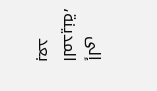إلى المدينة، بعد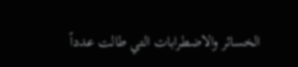الخسائر والاضطرابات التي طالت عدداً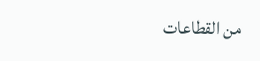من القطاعات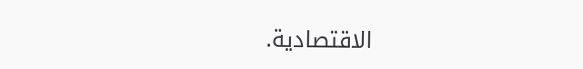الاقتصادية.